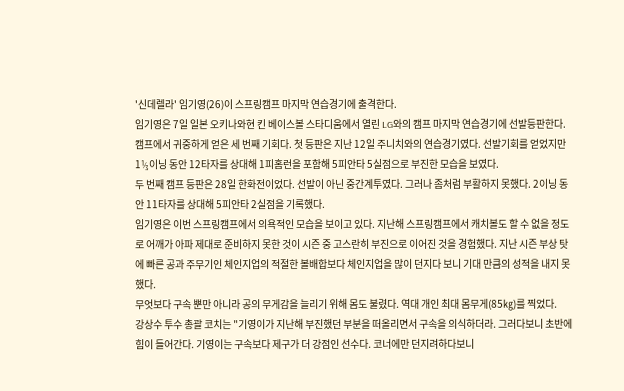'신데렐라' 임기영(26)이 스프링캠프 마지막 연습경기에 출격한다.
임기영은 7일 일본 오키나와현 킨 베이스볼 스타디움에서 열린 LG와의 캠프 마지막 연습경기에 선발등판한다.
캠프에서 귀중하게 얻은 세 번째 기회다. 첫 등판은 지난 12일 주니치와의 연습경기였다. 선발기회를 얻었지만 1⅓이닝 동안 12타자를 상대해 1피홈런을 포함해 5피안타 5실점으로 부진한 모습을 보였다.
두 번째 캠프 등판은 28일 한화전이었다. 선발이 아닌 중간계투였다. 그러나 좀처럼 부활하지 못했다. 2이닝 동안 11타자를 상대해 5피안타 2실점을 기록했다.
임기영은 이번 스프링캠프에서 의욕적인 모습을 보이고 있다. 지난해 스프링캠프에서 캐치볼도 할 수 없을 정도로 어깨가 아파 제대로 준비하지 못한 것이 시즌 중 고스란히 부진으로 이어진 것을 경험했다. 지난 시즌 부상 탓에 빠른 공과 주무기인 체인지업의 적절한 볼배합보다 체인지업을 많이 던지다 보니 기대 만큼의 성적을 내지 못했다.
무엇보다 구속 뿐만 아니라 공의 무게감을 늘리기 위해 몸도 불렸다. 역대 개인 최대 몸무게(85㎏)를 찍었다.
강상수 투수 총괄 코치는 "기영이가 지난해 부진했던 부분을 떠올리면서 구속을 의식하더라. 그러다보니 초반에 힘이 들어간다. 기영이는 구속보다 제구가 더 강점인 선수다. 코너에만 던지려하다보니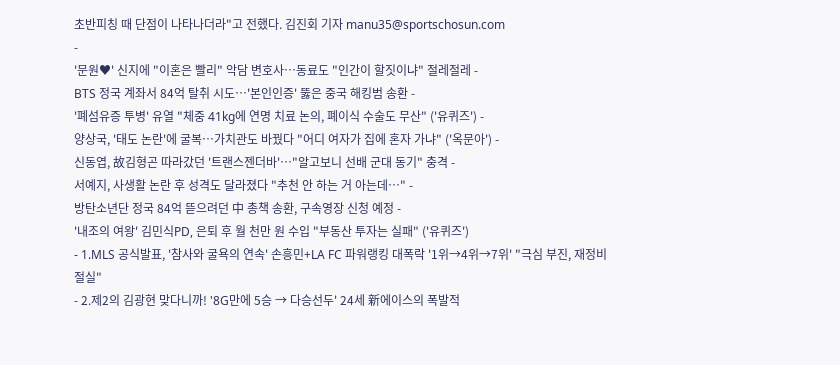초반피칭 때 단점이 나타나더라"고 전했다. 김진회 기자 manu35@sportschosun.com
-
'문원♥' 신지에 "이혼은 빨리" 악담 변호사…동료도 "인간이 할짓이냐" 절레절레 -
BTS 정국 계좌서 84억 탈취 시도…'본인인증' 뚫은 중국 해킹범 송환 -
'폐섬유증 투병' 유열 "체중 41kg에 연명 치료 논의, 폐이식 수술도 무산" ('유퀴즈') -
양상국, '태도 논란'에 굴복…가치관도 바꿨다 "어디 여자가 집에 혼자 가냐" ('옥문아') -
신동엽, 故김형곤 따라갔던 '트랜스젠더바'…"알고보니 선배 군대 동기" 충격 -
서예지, 사생활 논란 후 성격도 달라졌다 "추천 안 하는 거 아는데…" -
방탄소년단 정국 84억 뜯으려던 中 총책 송환, 구속영장 신청 예정 -
'내조의 여왕' 김민식PD, 은퇴 후 월 천만 원 수입 "부동산 투자는 실패" ('유퀴즈')
- 1.MLS 공식발표, '참사와 굴욕의 연속' 손흥민+LA FC 파워랭킹 대폭락 '1위→4위→7위' "극심 부진, 재정비 절실"
- 2.제2의 김광현 맞다니까! '8G만에 5승 → 다승선두' 24세 新에이스의 폭발적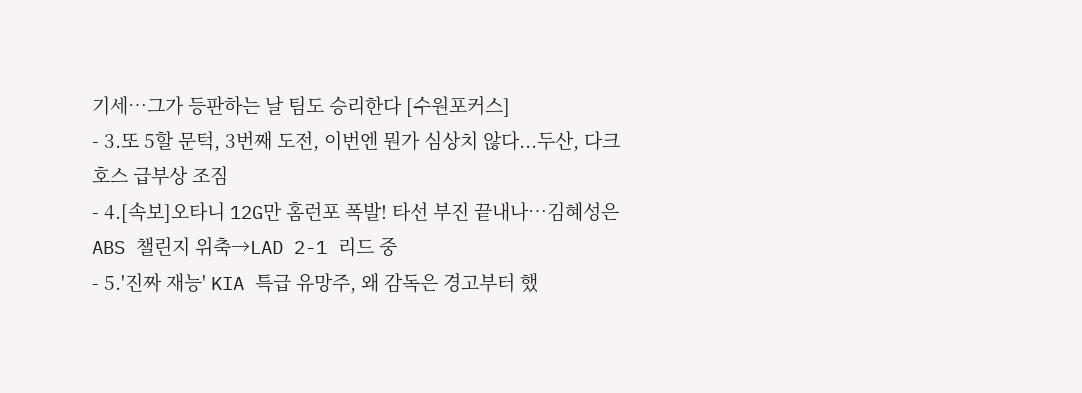기세…그가 등판하는 날 팀도 승리한다 [수원포커스]
- 3.또 5할 문턱, 3번째 도전, 이번엔 뭔가 심상치 않다...두산, 다크호스 급부상 조짐
- 4.[속보]오타니 12G만 홈런포 폭발! 타선 부진 끝내나…김혜성은 ABS 챌린지 위축→LAD 2-1 리드 중
- 5.'진짜 재능' KIA 특급 유망주, 왜 감독은 경고부터 했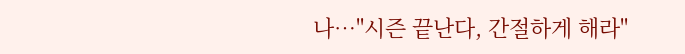나…"시즌 끝난다, 간절하게 해라"